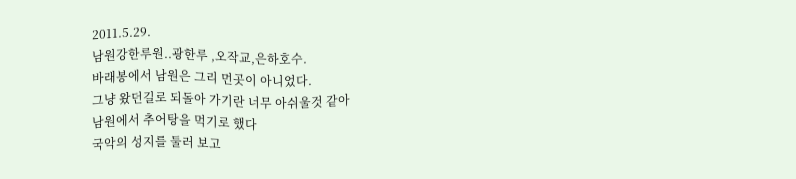2011.5.29.
남원강한루원..광한루 ,오작교,은하호수.
바래봉에서 남원은 그리 먼곳이 아니었다.
그냥 왔던길로 되돌아 가기란 너무 아쉬울것 같아
남원에서 추어탕을 먹기로 했다
국악의 성지를 둘러 보고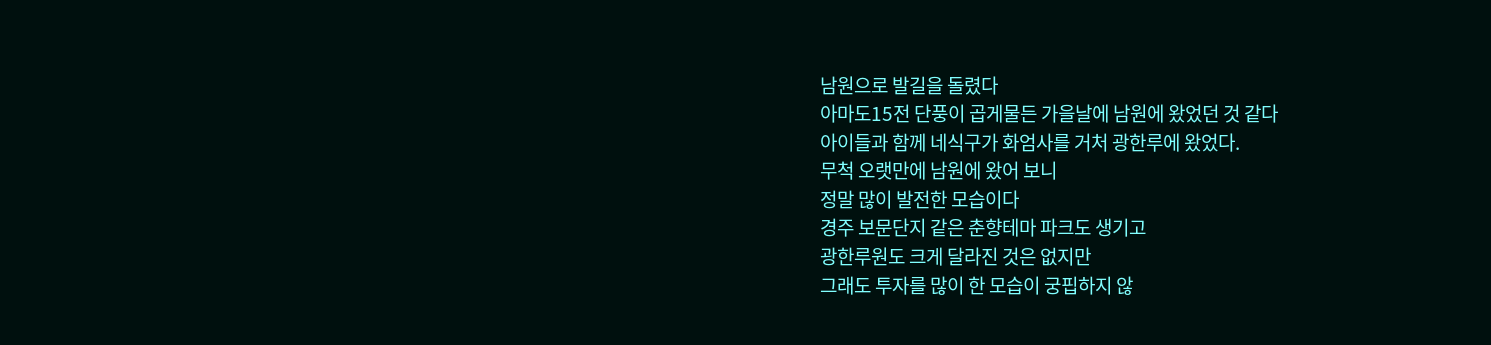남원으로 발길을 돌렸다
아마도15전 단풍이 곱게물든 가을날에 남원에 왔었던 것 같다
아이들과 함께 네식구가 화엄사를 거처 광한루에 왔었다.
무척 오랫만에 남원에 왔어 보니
정말 많이 발전한 모습이다
경주 보문단지 같은 춘향테마 파크도 생기고
광한루원도 크게 달라진 것은 없지만
그래도 투자를 많이 한 모습이 궁핍하지 않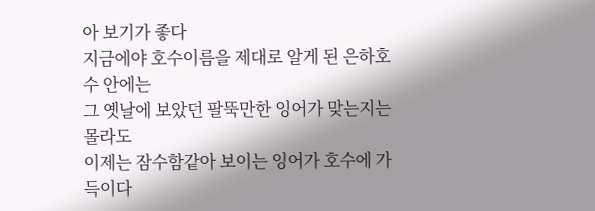아 보기가 좋다
지금에야 호수이름을 제대로 알게 된 은하호수 안에는
그 옛날에 보았던 팔뚝만한 잉어가 맞는지는 몰라도
이제는 잠수함같아 보이는 잉어가 호수에 가득이다